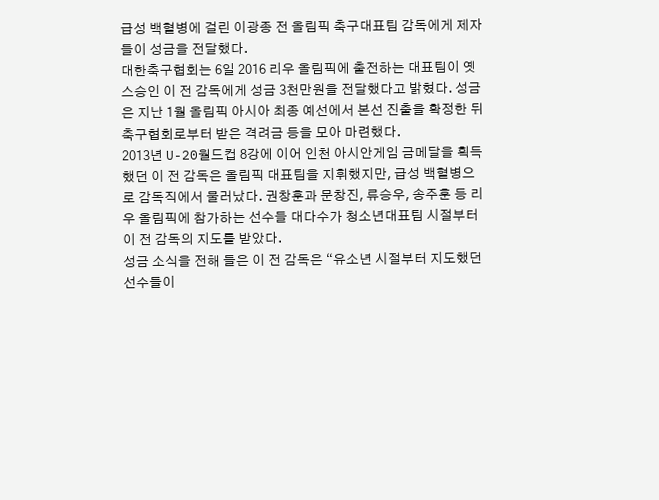급성 백혈병에 걸린 이광종 전 올림픽 축구대표팀 감독에게 제자들이 성금을 전달했다.
대한축구협회는 6일 2016 리우 올림픽에 출전하는 대표팀이 옛 스승인 이 전 감독에게 성금 3천만원을 전달했다고 밝혔다. 성금은 지난 1월 올림픽 아시아 최종 예선에서 본선 진출을 확정한 뒤 축구협회로부터 받은 격려금 등을 모아 마련했다.
2013년 U-20월드컵 8강에 이어 인천 아시안게임 금메달을 획득했던 이 전 감독은 올림픽 대표팀을 지휘했지만, 급성 백혈병으로 감독직에서 물러났다. 권창훈과 문창진, 류승우, 송주훈 등 리우 올림픽에 참가하는 선수들 대다수가 청소년대표팀 시절부터 이 전 감독의 지도를 받았다.
성금 소식을 전해 들은 이 전 감독은 “유소년 시절부터 지도했던 선수들이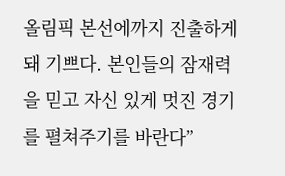올림픽 본선에까지 진출하게 돼 기쁘다. 본인들의 잠재력을 믿고 자신 있게 멋진 경기를 펼쳐주기를 바란다”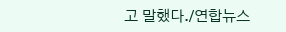고 말했다./연합뉴스